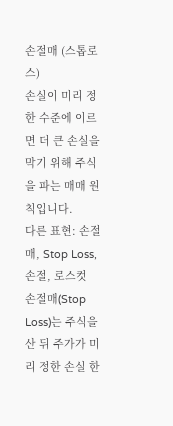손절매 (스톱로스)
손실이 미리 정한 수준에 이르면 더 큰 손실을 막기 위해 주식을 파는 매매 원칙입니다.
다른 표현: 손절매, Stop Loss, 손절, 로스컷
손절매(Stop Loss)는 주식을 산 뒤 주가가 미리 정한 손실 한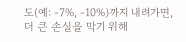도(예: -7%, -10%)까지 내려가면, 더 큰 손실을 막기 위해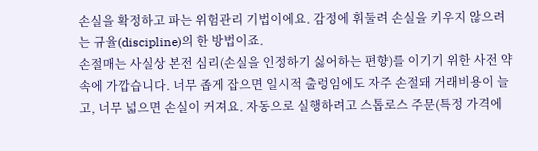손실을 확정하고 파는 위험관리 기법이에요. 감정에 휘둘려 손실을 키우지 않으려는 규율(discipline)의 한 방법이죠.
손절매는 사실상 본전 심리(손실을 인정하기 싫어하는 편향)를 이기기 위한 사전 약속에 가깝습니다. 너무 좁게 잡으면 일시적 출렁임에도 자주 손절돼 거래비용이 늘고, 너무 넓으면 손실이 커져요. 자동으로 실행하려고 스톱로스 주문(특정 가격에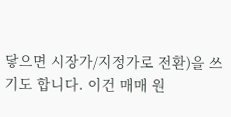닿으면 시장가/지정가로 전환)을 쓰기도 합니다. 이건 매매 원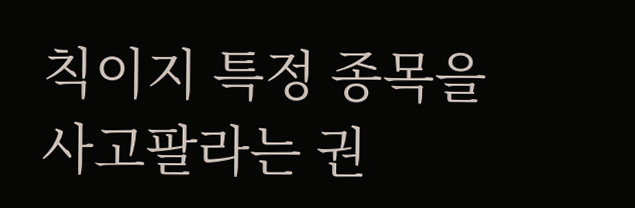칙이지 특정 종목을 사고팔라는 권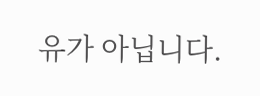유가 아닙니다.